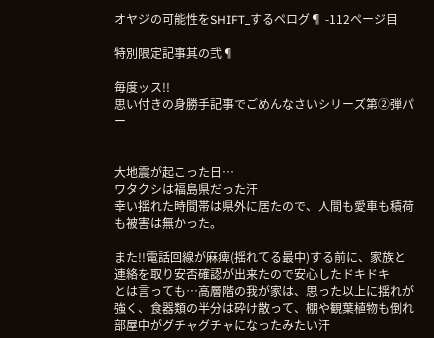オヤジの可能性をSHIFT_するペログ¶ -112ページ目

特別限定記事其の弐¶

毎度ッス!!
思い付きの身勝手記事でごめんなさいシリーズ第②弾パー


大地震が起こった日…
ワタクシは福島県だった汗
幸い揺れた時間帯は県外に居たので、人間も愛車も積荷も被害は無かった。

また!!電話回線が麻痺(揺れてる最中)する前に、家族と連絡を取り安否確認が出来たので安心したドキドキ
とは言っても…高層階の我が家は、思った以上に揺れが強く、食器類の半分は砕け散って、棚や観葉植物も倒れ部屋中がグチャグチャになったみたい汗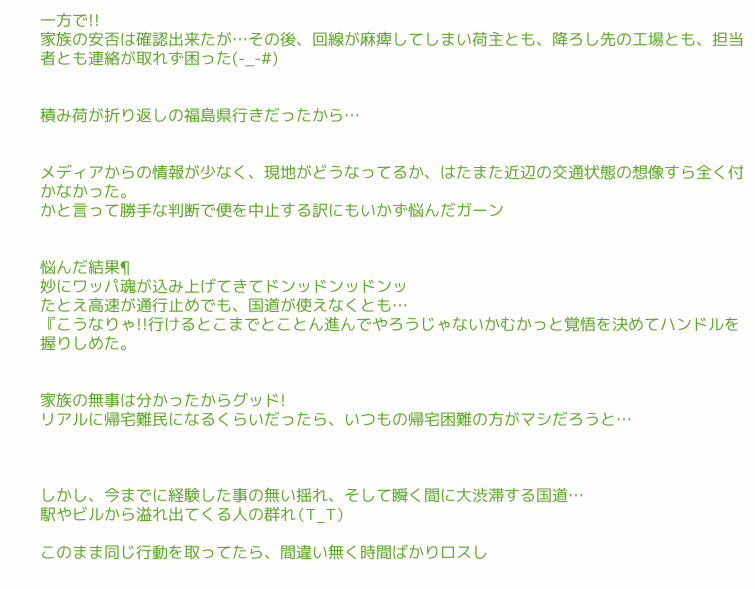一方で!!
家族の安否は確認出来たが…その後、回線が麻痺してしまい荷主とも、降ろし先の工場とも、担当者とも連絡が取れず困った(-_-#)


積み荷が折り返しの福島県行きだったから…


メディアからの情報が少なく、現地がどうなってるか、はたまた近辺の交通状態の想像すら全く付かなかった。
かと言って勝手な判断で便を中止する訳にもいかず悩んだガーン


悩んだ結果¶
妙にワッパ魂が込み上げてきてドンッドンッドンッ
たとえ高速が通行止めでも、国道が使えなくとも…
『こうなりゃ!!行けるとこまでとことん進んでやろうじゃないかむかっと覚悟を決めてハンドルを握りしめた。


家族の無事は分かったからグッド!
リアルに帰宅難民になるくらいだったら、いつもの帰宅困難の方がマシだろうと…



しかし、今までに経験した事の無い揺れ、そして瞬く間に大渋滞する国道…
駅やビルから溢れ出てくる人の群れ(T_T)

このまま同じ行動を取ってたら、間違い無く時間ばかりロスし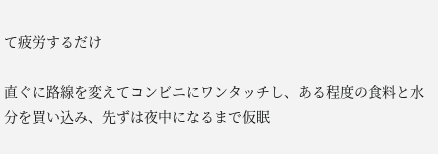て疲労するだけ

直ぐに路線を変えてコンビニにワンタッチし、ある程度の食料と水分を買い込み、先ずは夜中になるまで仮眠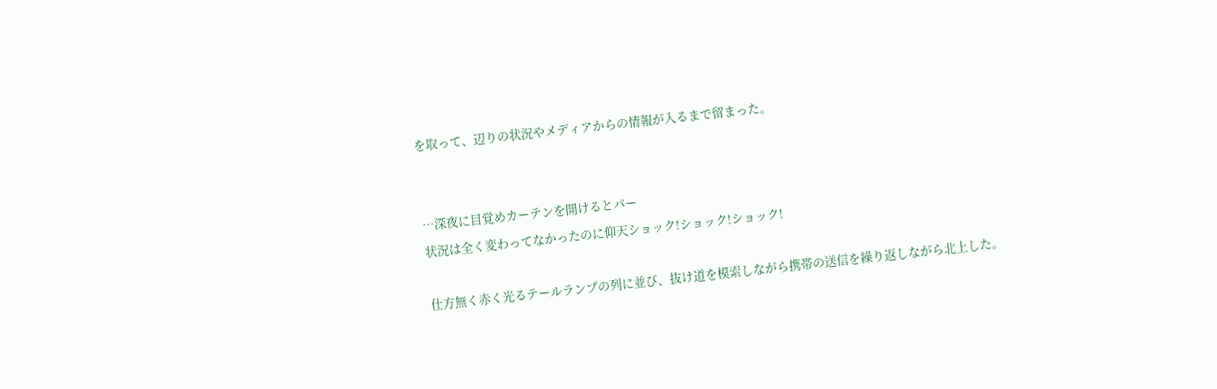を取って、辺りの状況やメディアからの情報が入るまで留まった。


…深夜に目覚めカーテンを開けるとパー
状況は全く変わってなかったのに仰天ショック!ショック!ショック!

仕方無く赤く光るテールランプの列に並び、抜け道を模索しながら携帯の送信を繰り返しながら北上した。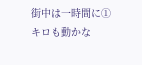街中は一時間に①キロも動かな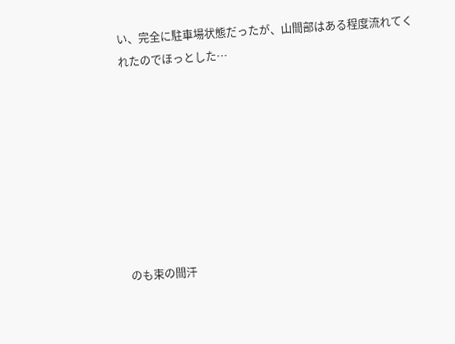い、完全に駐車場状態だったが、山間部はある程度流れてくれたのでほっとした…








のも束の間汗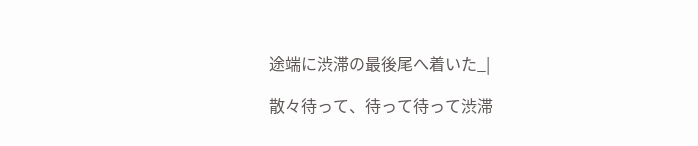途端に渋滞の最後尾へ着いた_|

散々待って、待って待って渋滞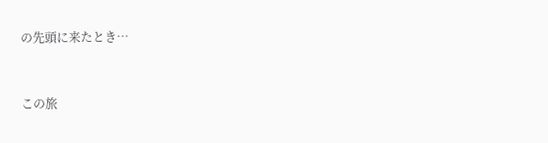の先頭に来たとき…


この旅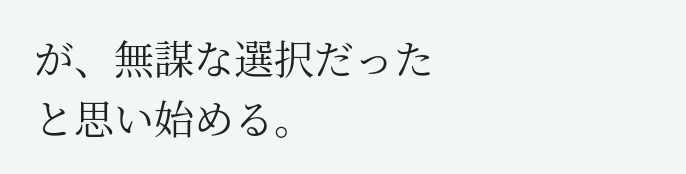が、無謀な選択だったと思い始める。